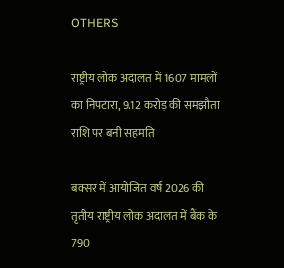OTHERS

राष्ट्रीय लोक अदालत में 1607 मामलों का निपटारा, 9.12 करोड़ की समझौता राशि पर बनी सहमति

बक्सर में आयोजित वर्ष 2026 की तृतीय राष्ट्रीय लोक अदालत में बैंक के 790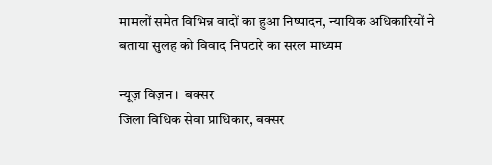मामलों समेत विभिन्न वादों का हुआ निष्पादन, न्यायिक अधिकारियों ने बताया सुलह को विवाद निपटारे का सरल माध्यम

न्यूज़ विज़न।  बक्सर
जिला विधिक सेवा प्राधिकार, बक्सर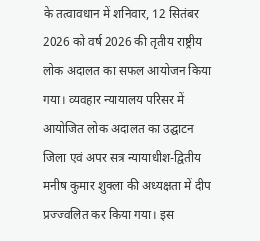के तत्वावधान में शनिवार, 12 सितंबर 2026 को वर्ष 2026 की तृतीय राष्ट्रीय लोक अदालत का सफल आयोजन किया गया। व्यवहार न्यायालय परिसर में आयोजित लोक अदालत का उद्घाटन जिला एवं अपर सत्र न्यायाधीश-द्वितीय मनीष कुमार शुक्ला की अध्यक्षता में दीप प्रज्ज्वलित कर किया गया। इस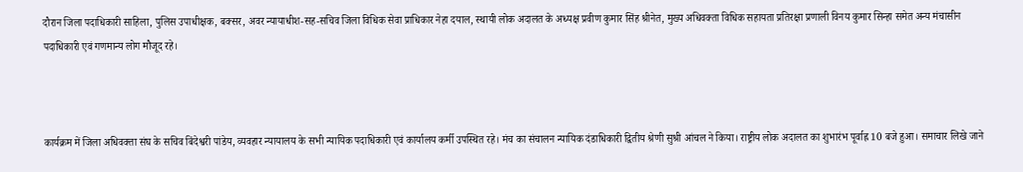दौरान जिला पदाधिकारी साहिला, पुलिस उपाधीक्षक, बक्सर, अवर न्यायाधीश-सह-सचिव जिला विधिक सेवा प्राधिकार नेहा दयाल, स्थायी लोक अदालत के अध्यक्ष प्रवीण कुमार सिंह श्रीनेत, मुख्य अधिवक्ता विधिक सहायता प्रतिरक्षा प्रणाली विनय कुमार सिन्हा समेत अन्य मंचासीन पदाधिकारी एवं गणमान्य लोग मौजूद रहे।



कार्यक्रम में जिला अधिवक्ता संघ के सचिव बिंदेश्वरी पांडेय, व्यवहार न्यायालय के सभी न्यायिक पदाधिकारी एवं कार्यालय कर्मी उपस्थित रहे। मंच का संचालन न्यायिक दंडाधिकारी द्वितीय श्रेणी सुश्री आंचल ने किया। राष्ट्रीय लोक अदालत का शुभारंभ पूर्वाह्न 10 बजे हुआ। समाचार लिखे जाने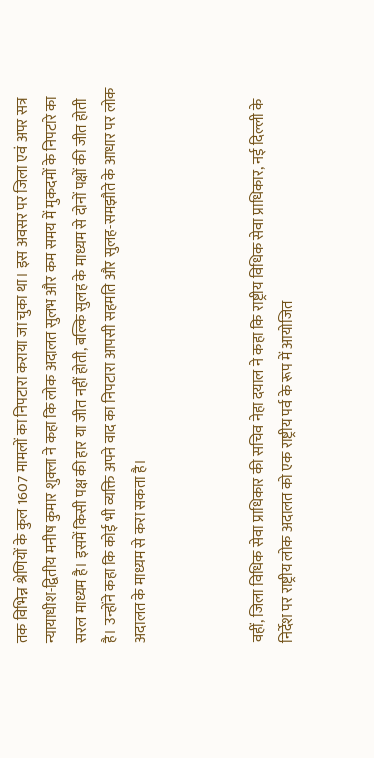तक विभिन्न श्रेणियों के कुल 1607 मामलों का निपटारा कराया जा चुका था। इस अवसर पर जिला एवं अपर सत्र न्यायाधीश-द्वितीय मनीष कुमार शुक्ला ने कहा कि लोक अदालत सुलभ और कम समय में मुकदमों के निपटारे का सरल माध्यम है। इसमें किसी पक्ष की हार या जीत नहीं होती, बल्कि सुलह के माध्यम से दोनों पक्षों की जीत होती है। उन्होंने कहा कि कोई भी व्यक्ति अपने वाद का निपटारा आपसी सहमति और सुलह-समझौते के आधार पर लोक अदालत के माध्यम से करा सकता है।



वहीं, जिला विधिक सेवा प्राधिकार की सचिव नेहा दयाल ने कहा कि राष्ट्रीय विधिक सेवा प्राधिकार, नई दिल्ली के निर्देश पर राष्ट्रीय लोक अदालत को एक राष्ट्रीय पर्व के रूप में आयोजित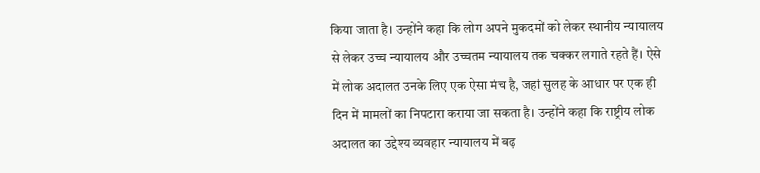किया जाता है। उन्होंने कहा कि लोग अपने मुकदमों को लेकर स्थानीय न्यायालय से लेकर उच्च न्यायालय और उच्चतम न्यायालय तक चक्कर लगाते रहते हैं। ऐसे में लोक अदालत उनके लिए एक ऐसा मंच है, जहां सुलह के आधार पर एक ही दिन में मामलों का निपटारा कराया जा सकता है। उन्होंने कहा कि राष्ट्रीय लोक अदालत का उद्देश्य व्यवहार न्यायालय में बढ़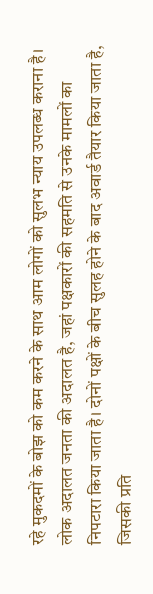रहे मुकदमों के बोझ को कम करने के साथ आम लोगों को सुलभ न्याय उपलब्ध कराना है। लोक अदालत जनता की अदालत है, जहां पक्षकारों की सहमति से उनके मामलों का निपटारा किया जाता है। दोनों पक्षों के बीच सुलह होने के बाद अवार्ड तैयार किया जाता है, जिसकी प्रति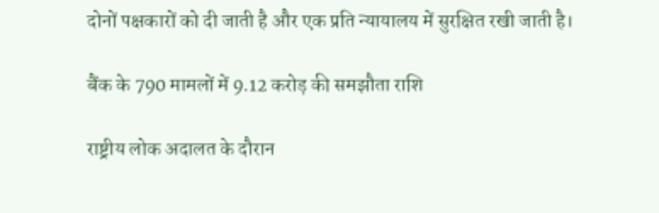दोनों पक्षकारों को दी जाती है और एक प्रति न्यायालय में सुरक्षित रखी जाती है।

बैंक के 790 मामलों में 9.12 करोड़ की समझौता राशि

राष्ट्रीय लोक अदालत के दौरान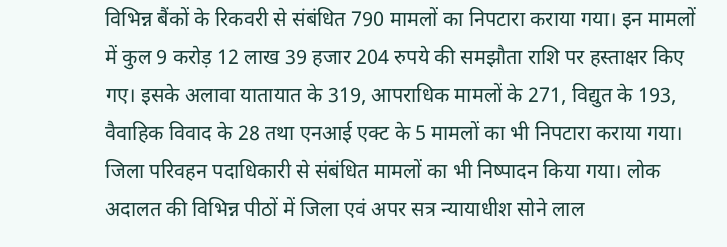विभिन्न बैंकों के रिकवरी से संबंधित 790 मामलों का निपटारा कराया गया। इन मामलों में कुल 9 करोड़ 12 लाख 39 हजार 204 रुपये की समझौता राशि पर हस्ताक्षर किए गए। इसके अलावा यातायात के 319, आपराधिक मामलों के 271, विद्युत के 193, वैवाहिक विवाद के 28 तथा एनआई एक्ट के 5 मामलों का भी निपटारा कराया गया। जिला परिवहन पदाधिकारी से संबंधित मामलों का भी निष्पादन किया गया। लोक अदालत की विभिन्न पीठों में जिला एवं अपर सत्र न्यायाधीश सोने लाल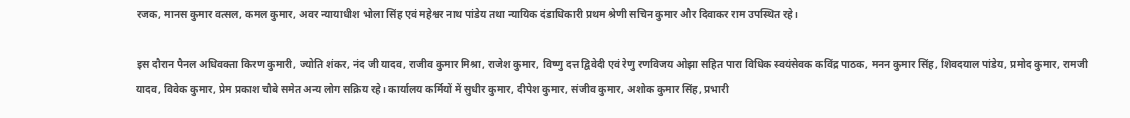रजक, मानस कुमार वत्सल, कमल कुमार, अवर न्यायाधीश भोला सिंह एवं महेश्वर नाथ पांडेय तथा न्यायिक दंडाधिकारी प्रथम श्रेणी सचिन कुमार और दिवाकर राम उपस्थित रहे।

इस दौरान पैनल अधिवक्ता किरण कुमारी, ज्योति शंकर, नंद जी यादव, राजीव कुमार मिश्रा, राजेश कुमार, विष्णु दत्त द्विवेदी एवं रेणु रणविजय ओझा सहित पारा विधिक स्वयंसेवक कविंद्र पाठक, मनन कुमार सिंह, शिवदयाल पांडेय, प्रमोद कुमार, रामजी यादव, विवेक कुमार, प्रेम प्रकाश चौबे समेत अन्य लोग सक्रिय रहे। कार्यालय कर्मियों में सुधीर कुमार, दीपेश कुमार, संजीव कुमार, अशोक कुमार सिंह, प्रभारी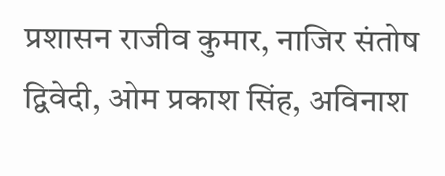प्रशासन राजीव कुमार, नाजिर संतोष द्विवेदी, ओम प्रकाश सिंह, अविनाश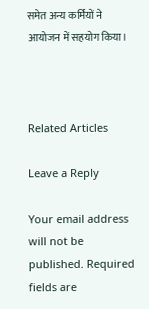समेत अन्य कर्मियों ने आयोजन में सहयोग किया।



Related Articles

Leave a Reply

Your email address will not be published. Required fields are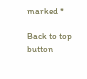marked *

Back to top button